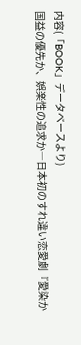内容(「BOOK」データベースより)
国益の優先か、娯楽性の追求か―日本初のすれ違い恋愛劇『愛染か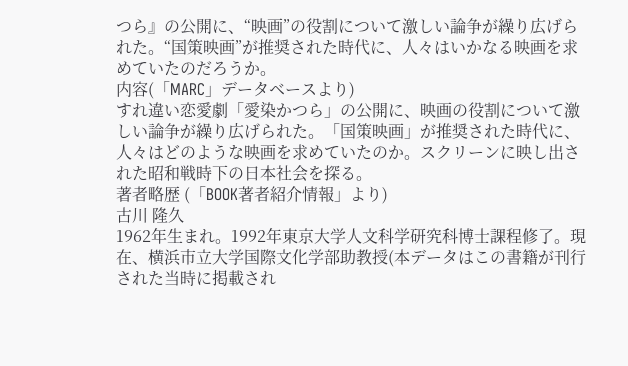つら』の公開に、“映画”の役割について激しい論争が繰り広げられた。“国策映画”が推奨された時代に、人々はいかなる映画を求めていたのだろうか。
内容(「MARC」データベースより)
すれ違い恋愛劇「愛染かつら」の公開に、映画の役割について激しい論争が繰り広げられた。「国策映画」が推奨された時代に、人々はどのような映画を求めていたのか。スクリーンに映し出された昭和戦時下の日本社会を探る。
著者略歴 (「BOOK著者紹介情報」より)
古川 隆久
1962年生まれ。1992年東京大学人文科学研究科博士課程修了。現在、横浜市立大学国際文化学部助教授(本データはこの書籍が刊行された当時に掲載され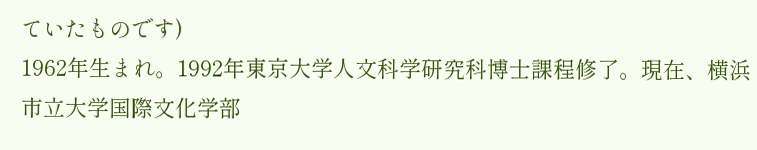ていたものです)
1962年生まれ。1992年東京大学人文科学研究科博士課程修了。現在、横浜市立大学国際文化学部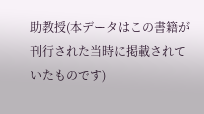助教授(本データはこの書籍が刊行された当時に掲載されていたものです)